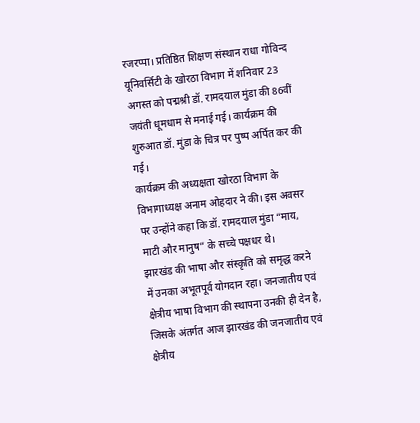रजरप्पा। प्रतिष्ठित शिक्षण संस्थान राधा गोविन्द यूनिवर्सिटी के खोरठा विभाग में शनिवार 23 अगस्त को पद्मश्री डॉ. रामदयाल मुंडा की 86वीं जयंती धूमधाम से मनाई गई। कार्यक्रम की शुरुआत डॉ. मुंडा के चित्र पर पुष्प अर्पित कर की गई।
कार्यक्रम की अध्यक्षता खोरठा विभाग के विभागाध्यक्ष अनाम ओहदार ने की। इस अवसर पर उन्होंने कहा कि डॉ. रामदयाल मुंडा “माय, माटी और मानुष” के सच्चे पक्षधर थे।
झारखंड की भाषा और संस्कृति को समृद्ध करने में उनका अभूतपूर्व योगदान रहा। जनजातीय एवं क्षेत्रीय भाषा विभाग की स्थापना उनकी ही देन है, जिसके अंतर्गत आज झारखंड की जनजातीय एवं क्षेत्रीय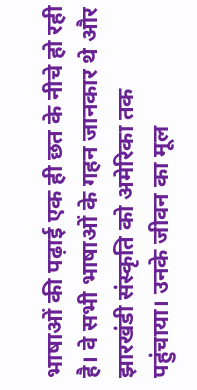भाषाओं की पढ़ाई एक ही छत के नीचे हो रही है। वे सभी भाषाओं के गहन जानकार थे और झारखंडी संस्कृति को अमेरिका तक पहुंचाया। उनके जीवन का मूल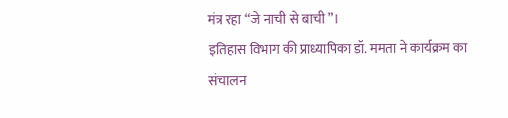मंत्र रहा “जे नाची से बाची”।
इतिहास विभाग की प्राध्यापिका डॉ. ममता ने कार्यक्रम का संचालन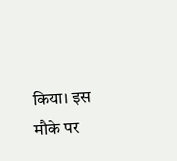किया। इस मौके पर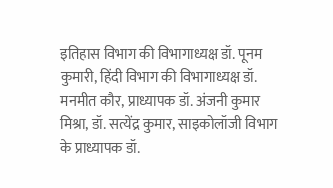इतिहास विभाग की विभागाध्यक्ष डॉ. पूनम कुमारी, हिंदी विभाग की विभागाध्यक्ष डॉ. मनमीत कौर, प्राध्यापक डॉ. अंजनी कुमार मिश्रा, डॉ. सत्येंद्र कुमार, साइकोलॉजी विभाग के प्राध्यापक डॉ.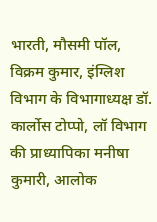भारती, मौसमी पॉल, विक्रम कुमार, इंग्लिश विभाग के विभागाध्यक्ष डॉ. कार्लोस टोप्पो, लॉ विभाग की प्राध्यापिका मनीषा कुमारी, आलोक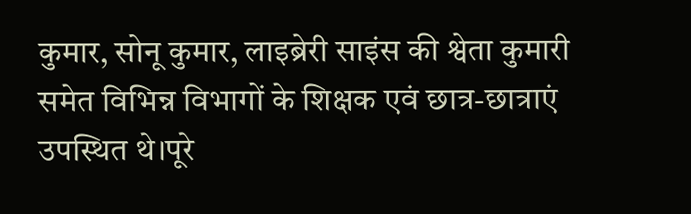कुमार, सोनू कुमार, लाइब्रेरी साइंस की श्वेता कुमारी समेत विभिन्न विभागों के शिक्षक एवं छात्र-छात्राएं उपस्थित थे।पूरे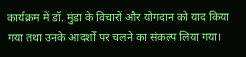कार्यक्रम में डॉ. मुंडा के विचारों और योगदान को याद किया गया तथा उनके आदर्शों पर चलने का संकल्प लिया गया।